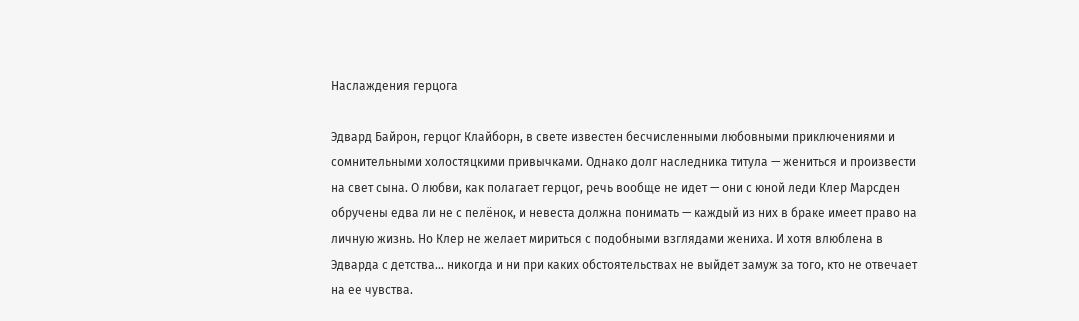Наслаждения герцога

Эдвард Байрон, герцог Клайборн, в свете известен бесчисленными любовными приключениями и сомнительными холостяцкими привычками. Однако долг наследника титула — жениться и произвести на свет сына. О любви, как полагает герцог, речь вообще не идет — они с юной леди Клер Марсден обручены едва ли не с пелёнок, и невеста должна понимать — каждый из них в браке имеет право на личную жизнь. Но Клер не желает мириться с подобными взглядами жениха. И хотя влюблена в Эдварда с детства… никогда и ни при каких обстоятельствах не выйдет замуж за того, кто не отвечает на ее чувства.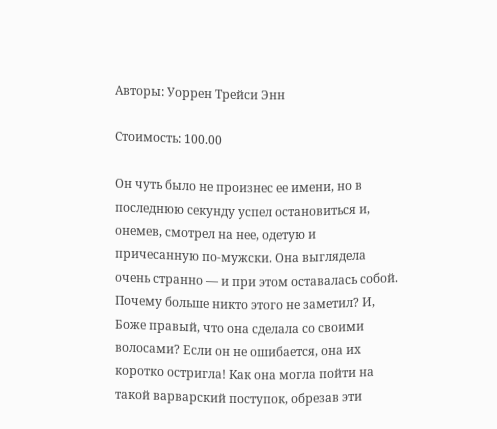Авторы: Уоррен Трейси Энн

Стоимость: 100.00

Он чуть было не произнес ее имени, но в последнюю секунду успел остановиться и, онемев, смотрел на нее, одетую и причесанную по-мужски. Она выглядела очень странно — и при этом оставалась собой. Почему больше никто этого не заметил? И, Боже правый, что она сделала со своими волосами? Если он не ошибается, она их коротко остригла! Как она могла пойти на такой варварский поступок, обрезав эти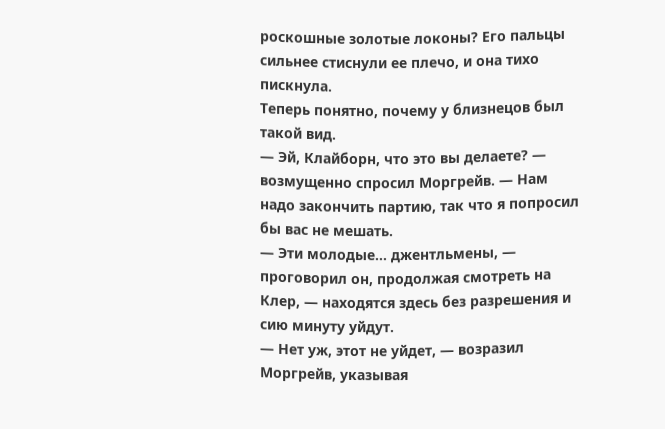роскошные золотые локоны? Его пальцы сильнее стиснули ее плечо, и она тихо пискнула.
Теперь понятно, почему у близнецов был такой вид.
— Эй, Клайборн, что это вы делаете? — возмущенно спросил Моргрейв. — Нам надо закончить партию, так что я попросил бы вас не мешать.
— Эти молодые… джентльмены, — проговорил он, продолжая смотреть на Клер, — находятся здесь без разрешения и сию минуту уйдут.
— Нет уж, этот не уйдет, — возразил Моргрейв, указывая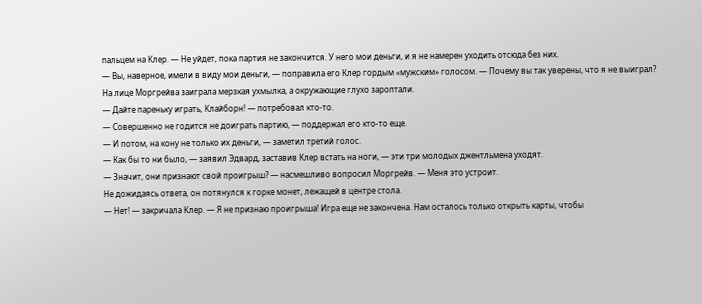пальцем на Клер. — Не уйдет, пока партия не закончится. У него мои деньги, и я не намерен уходить отсюда без них.
— Вы, наверное, имели в виду мои деньги, — поправила его Клер гордым «мужским» голосом. — Почему вы так уверены, что я не выиграл?
На лице Моргрейва заиграла мерзкая ухмылка, а окружающие глухо зароптали.
— Дайте пареньку играть, Клайборн! — потребовал кто-то.
— Совершенно не годится не доиграть партию, — поддержал его кто-то еще.
— И потом, на кону не только их деньги, — заметил третий голос.
— Как бы то ни было, — заявил Эдвард, заставив Клер встать на ноги, — эти три молодых джентльмена уходят.
— Значит, они признают свой проигрыш? — насмешливо вопросил Моргрейв. — Меня это устроит.
Не дожидаясь ответа, он потянулся к горке монет, лежащей в центре стола.
— Нет! — закричала Клер. — Я не признаю проигрыша! Игра еще не закончена. Нам осталось только открыть карты, чтобы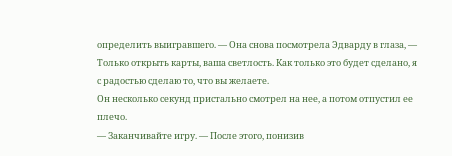определить выигравшего. — Она снова посмотрела Эдварду в глаза, — Только открыть карты, ваша светлость. Как только это будет сделано, я с радостью сделаю то, что вы желаете.
Он несколько секунд пристально смотрел на нее, а потом отпустил ее плечо.
— Заканчивайте игру. — После этого, понизив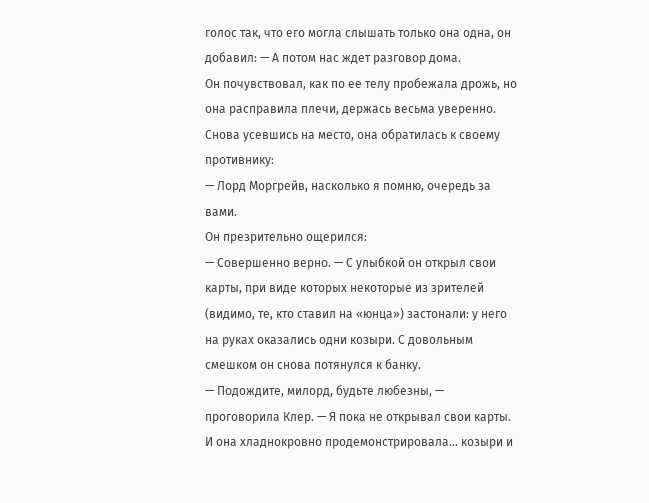голос так, что его могла слышать только она одна, он добавил: — А потом нас ждет разговор дома.
Он почувствовал, как по ее телу пробежала дрожь, но она расправила плечи, держась весьма уверенно.
Снова усевшись на место, она обратилась к своему противнику:
— Лорд Моргрейв, насколько я помню, очередь за вами.
Он презрительно ощерился:
— Совершенно верно. — С улыбкой он открыл свои карты, при виде которых некоторые из зрителей (видимо, те, кто ставил на «юнца») застонали: у него на руках оказались одни козыри. С довольным смешком он снова потянулся к банку.
— Подождите, милорд, будьте любезны, — проговорила Клер. — Я пока не открывал свои карты.
И она хладнокровно продемонстрировала… козыри и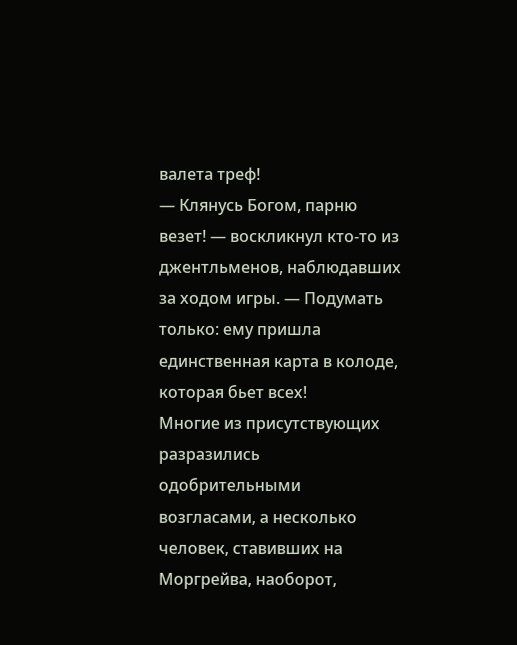валета треф!
— Клянусь Богом, парню везет! — воскликнул кто-то из джентльменов, наблюдавших за ходом игры. — Подумать только: ему пришла единственная карта в колоде, которая бьет всех!
Многие из присутствующих разразились одобрительными возгласами, а несколько человек, ставивших на Моргрейва, наоборот,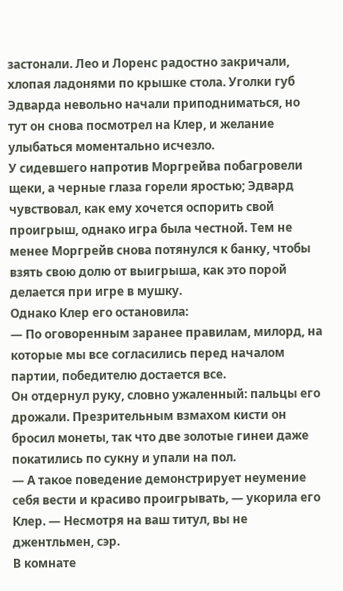застонали. Лео и Лоренс радостно закричали, хлопая ладонями по крышке стола. Уголки губ Эдварда невольно начали приподниматься, но тут он снова посмотрел на Клер, и желание улыбаться моментально исчезло.
У сидевшего напротив Моргрейва побагровели щеки, а черные глаза горели яростью; Эдвард чувствовал, как ему хочется оспорить свой проигрыш, однако игра была честной. Тем не менее Моргрейв снова потянулся к банку, чтобы взять свою долю от выигрыша, как это порой делается при игре в мушку.
Однако Клер его остановила:
— По оговоренным заранее правилам, милорд, на которые мы все согласились перед началом партии, победителю достается все.
Он отдернул руку, словно ужаленный: пальцы его дрожали. Презрительным взмахом кисти он бросил монеты, так что две золотые гинеи даже покатились по сукну и упали на пол.
— А такое поведение демонстрирует неумение себя вести и красиво проигрывать, — укорила его Клер. — Несмотря на ваш титул, вы не джентльмен, сэр.
В комнате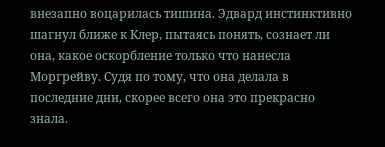внезапно воцарилась тишина. Эдвард инстинктивно шагнул ближе к Клер, пытаясь понять, сознает ли она, какое оскорбление только что нанесла Моргрейву. Судя по тому, что она делала в последние дни, скорее всего она это прекрасно знала.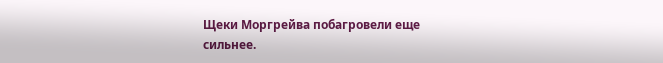Щеки Моргрейва побагровели еще сильнее.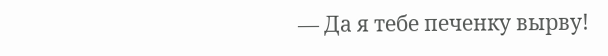— Да я тебе печенку вырву!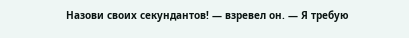Назови своих секундантов! — взревел он. — Я требую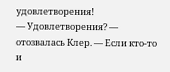удовлетворения!
— Удовлетворения? — отозвалась Клер. — Если кто-то и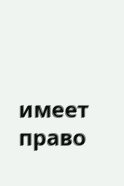имеет право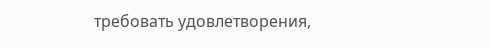требовать удовлетворения,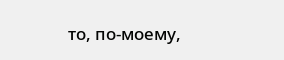то, по-моему,